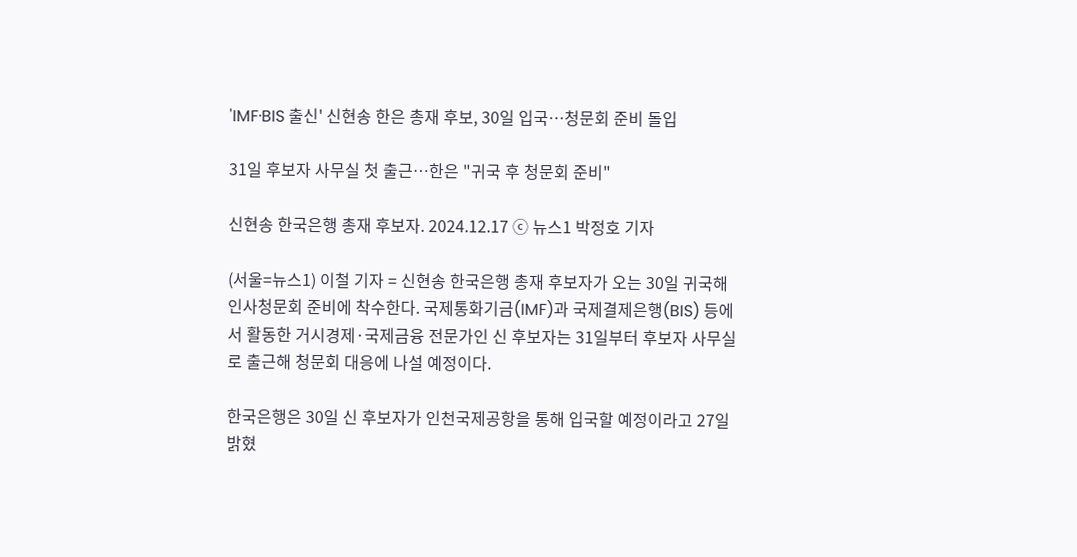'IMF·BIS 출신' 신현송 한은 총재 후보, 30일 입국…청문회 준비 돌입

31일 후보자 사무실 첫 출근…한은 "귀국 후 청문회 준비"

신현송 한국은행 총재 후보자. 2024.12.17 ⓒ 뉴스1 박정호 기자

(서울=뉴스1) 이철 기자 = 신현송 한국은행 총재 후보자가 오는 30일 귀국해 인사청문회 준비에 착수한다. 국제통화기금(IMF)과 국제결제은행(BIS) 등에서 활동한 거시경제·국제금융 전문가인 신 후보자는 31일부터 후보자 사무실로 출근해 청문회 대응에 나설 예정이다.

한국은행은 30일 신 후보자가 인천국제공항을 통해 입국할 예정이라고 27일 밝혔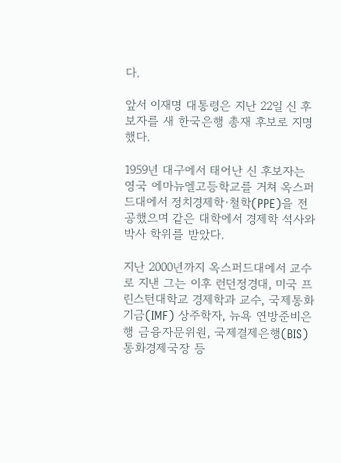다.

앞서 이재명 대통령은 지난 22일 신 후보자를 새 한국은행 총재 후보로 지명했다.

1959년 대구에서 태어난 신 후보자는 영국 에마뉴엘고등학교를 거쳐 옥스퍼드대에서 정치경제학·철학(PPE)을 전공했으며 같은 대학에서 경제학 석사와 박사 학위를 받았다.

지난 2000년까지 옥스퍼드대에서 교수로 지낸 그는 이후 런던정경대, 미국 프린스턴대학교 경제학과 교수, 국제통화기금(IMF) 상주학자, 뉴욕 연방준비은행 금융자문위원, 국제결제은행(BIS) 통화경제국장 등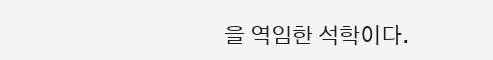을 역임한 석학이다.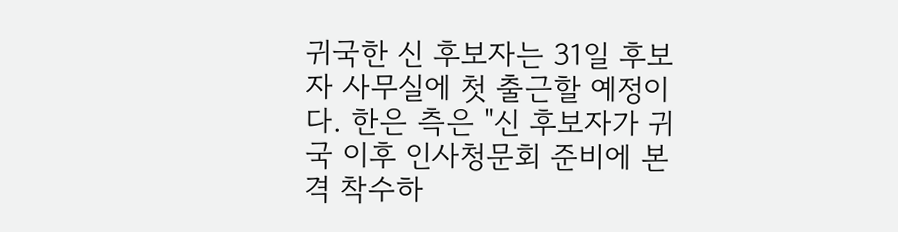귀국한 신 후보자는 31일 후보자 사무실에 첫 출근할 예정이다. 한은 측은 "신 후보자가 귀국 이후 인사청문회 준비에 본격 착수하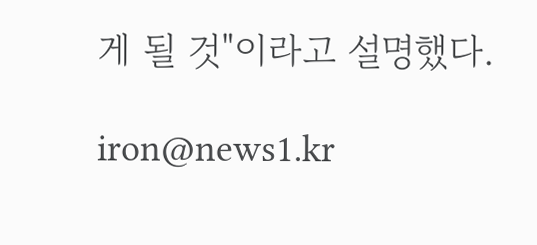게 될 것"이라고 설명했다.

iron@news1.kr